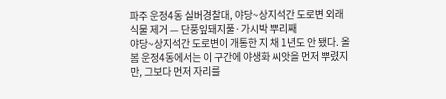파주 운정4동 실버경찰대, 야당~상지석간 도로변 외래식물 제거 — 단풍잎돼지풀·가시박 뿌리째
야당~상지석간 도로변이 개통한 지 채 1년도 안 됐다. 올봄 운정4동에서는 이 구간에 야생화 씨앗을 먼저 뿌렸지만, 그보다 먼저 자리를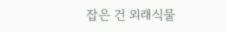잡은 건 외래식물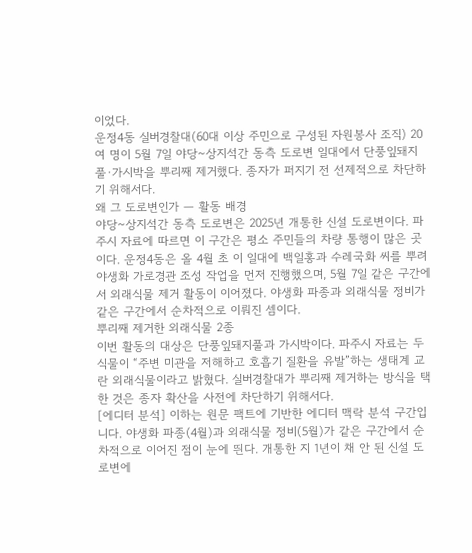이었다.
운정4동 실버경찰대(60대 이상 주민으로 구성된 자원봉사 조직) 20여 명이 5월 7일 야당~상지석간 동측 도로변 일대에서 단풍잎돼지풀·가시박을 뿌리째 제거했다. 종자가 퍼지기 전 선제적으로 차단하기 위해서다.
왜 그 도로변인가 — 활동 배경
야당~상지석간 동측 도로변은 2025년 개통한 신설 도로변이다. 파주시 자료에 따르면 이 구간은 평소 주민들의 차량 통행이 많은 곳이다. 운정4동은 올 4월 초 이 일대에 백일홍과 수레국화 씨를 뿌려 야생화 가로경관 조성 작업을 먼저 진행했으며, 5월 7일 같은 구간에서 외래식물 제거 활동이 이어졌다. 야생화 파종과 외래식물 정비가 같은 구간에서 순차적으로 이뤄진 셈이다.
뿌리째 제거한 외래식물 2종
이번 활동의 대상은 단풍잎돼지풀과 가시박이다. 파주시 자료는 두 식물이 “주변 미관을 저해하고 호흡기 질환을 유발”하는 생태계 교란 외래식물이라고 밝혔다. 실버경찰대가 뿌리째 제거하는 방식을 택한 것은 종자 확산을 사전에 차단하기 위해서다.
[에디터 분석] 이하는 원문 팩트에 기반한 에디터 맥락 분석 구간입니다. 야생화 파종(4월)과 외래식물 정비(5월)가 같은 구간에서 순차적으로 이어진 점이 눈에 띈다. 개통한 지 1년이 채 안 된 신설 도로변에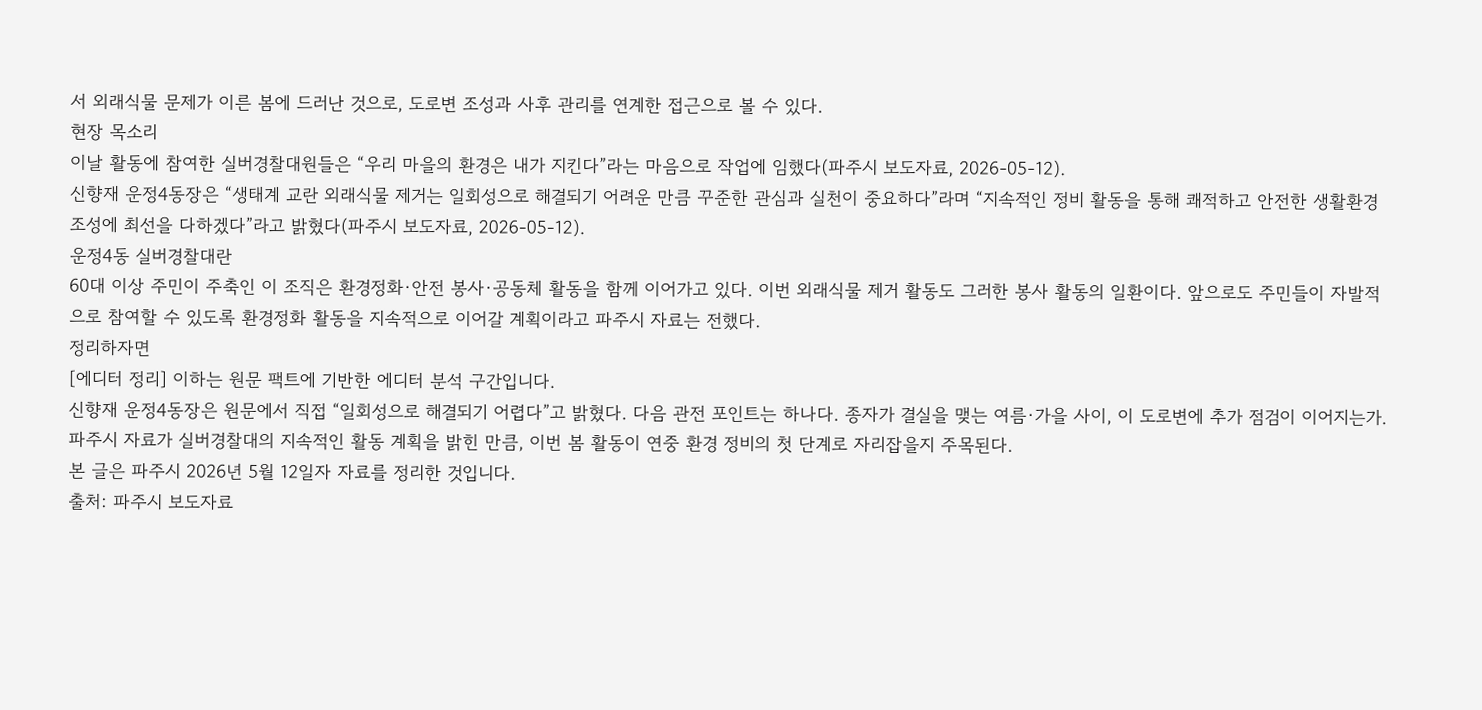서 외래식물 문제가 이른 봄에 드러난 것으로, 도로변 조성과 사후 관리를 연계한 접근으로 볼 수 있다.
현장 목소리
이날 활동에 참여한 실버경찰대원들은 “우리 마을의 환경은 내가 지킨다”라는 마음으로 작업에 임했다(파주시 보도자료, 2026-05-12).
신향재 운정4동장은 “생태계 교란 외래식물 제거는 일회성으로 해결되기 어려운 만큼 꾸준한 관심과 실천이 중요하다”라며 “지속적인 정비 활동을 통해 쾌적하고 안전한 생활환경 조성에 최선을 다하겠다”라고 밝혔다(파주시 보도자료, 2026-05-12).
운정4동 실버경찰대란
60대 이상 주민이 주축인 이 조직은 환경정화·안전 봉사·공동체 활동을 함께 이어가고 있다. 이번 외래식물 제거 활동도 그러한 봉사 활동의 일환이다. 앞으로도 주민들이 자발적으로 참여할 수 있도록 환경정화 활동을 지속적으로 이어갈 계획이라고 파주시 자료는 전했다.
정리하자면
[에디터 정리] 이하는 원문 팩트에 기반한 에디터 분석 구간입니다.
신향재 운정4동장은 원문에서 직접 “일회성으로 해결되기 어렵다”고 밝혔다. 다음 관전 포인트는 하나다. 종자가 결실을 맺는 여름·가을 사이, 이 도로변에 추가 점검이 이어지는가. 파주시 자료가 실버경찰대의 지속적인 활동 계획을 밝힌 만큼, 이번 봄 활동이 연중 환경 정비의 첫 단계로 자리잡을지 주목된다.
본 글은 파주시 2026년 5월 12일자 자료를 정리한 것입니다.
출처: 파주시 보도자료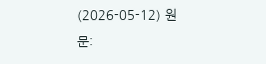(2026-05-12) 원문: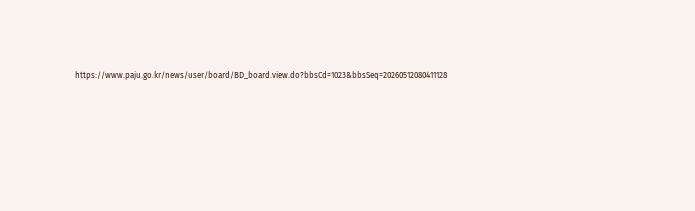https://www.paju.go.kr/news/user/board/BD_board.view.do?bbsCd=1023&bbsSeq=20260512080411128